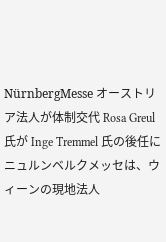NürnbergMesse オーストリア法人が体制交代 Rosa Greul 氏が Inge Tremmel 氏の後任に
ニュルンベルクメッセは、ウィーンの現地法人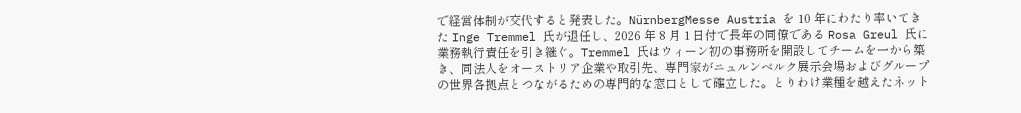で経営体制が交代すると発表した。NürnbergMesse Austria を 10 年にわたり率いてきた Inge Tremmel 氏が退任し、2026 年 8 月 1 日付で長年の同僚である Rosa Greul 氏に業務執行責任を引き継ぐ。Tremmel 氏はウィーン初の事務所を開設してチームを一から築き、同法人をオーストリア企業や取引先、専門家がニュルンベルク展示会場およびグループの世界各拠点とつながるための専門的な窓口として確立した。とりわけ業種を越えたネット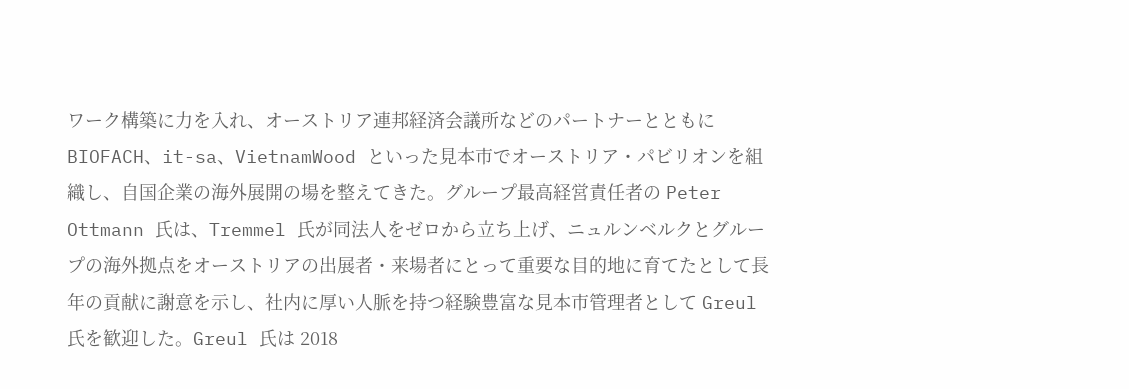ワーク構築に力を入れ、オーストリア連邦経済会議所などのパートナーとともに BIOFACH、it-sa、VietnamWood といった見本市でオーストリア・パビリオンを組織し、自国企業の海外展開の場を整えてきた。グループ最高経営責任者の Peter Ottmann 氏は、Tremmel 氏が同法人をゼロから立ち上げ、ニュルンベルクとグループの海外拠点をオーストリアの出展者・来場者にとって重要な目的地に育てたとして長年の貢献に謝意を示し、社内に厚い人脈を持つ経験豊富な見本市管理者として Greul 氏を歓迎した。Greul 氏は 2018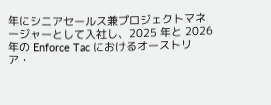年にシニアセールス兼プロジェクトマネージャーとして入社し、2025 年と 2026 年の Enforce Tac におけるオーストリア・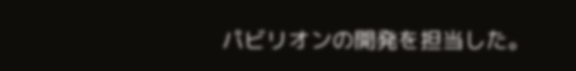パビリオンの開発を担当した。